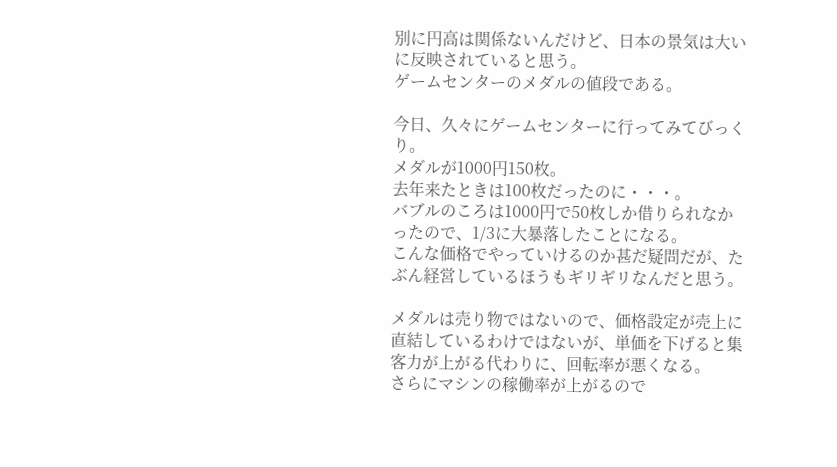別に円高は関係ないんだけど、日本の景気は大いに反映されていると思う。
ゲームセンターのメダルの値段である。

今日、久々にゲームセンターに行ってみてびっくり。
メダルが1000円150枚。
去年来たときは100枚だったのに・・・。
バブルのころは1000円で50枚しか借りられなかったので、1/3に大暴落したことになる。
こんな価格でやっていけるのか甚だ疑問だが、たぶん経営しているほうもギリギリなんだと思う。

メダルは売り物ではないので、価格設定が売上に直結しているわけではないが、単価を下げると集客力が上がる代わりに、回転率が悪くなる。
さらにマシンの稼働率が上がるので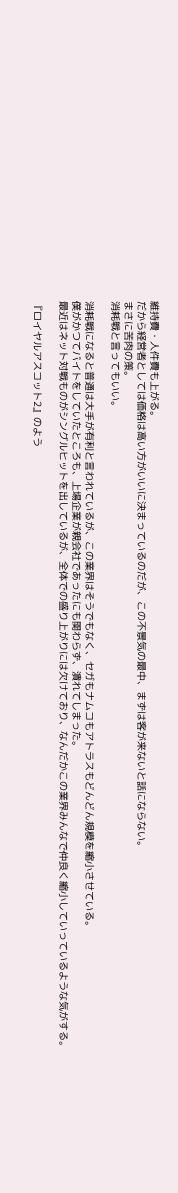維持費・人件費も上がる。
だから経営者としては価格は高い方がいいに決まっているのだが、この不景気の最中、まずは客が来ないと話にならない。
まさに苦肉の策。
消耗戦と言ってもいい。

消耗戦になると普通は大手が有利と言われているが、この業界はそうでもなく、セガもナムコもアトラスもどんどん規模を縮小させている。
僕がかつてバイトをしていたところも、上場企業が親会社であったにも関わらず、潰れてしまった。
最近はネット対戦ものがシングルヒットを出しているが、全体での盛り上がりには欠けており、なんだかこの業界みんなで仲良く縮小していっているような気がする。

『ロイヤルアスコット2』のよう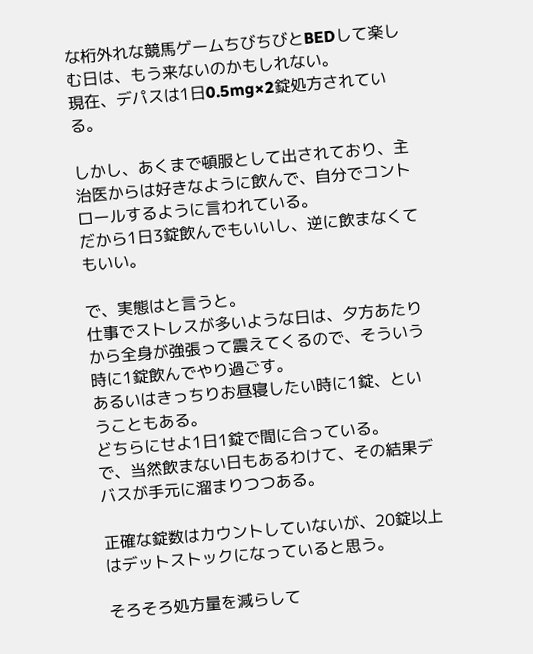な桁外れな競馬ゲームちびちびとBEDして楽しむ日は、もう来ないのかもしれない。
現在、デパスは1日0.5mg×2錠処方されている。

しかし、あくまで頓服として出されており、主治医からは好きなように飲んで、自分でコントロールするように言われている。
だから1日3錠飲んでもいいし、逆に飲まなくてもいい。

で、実態はと言うと。
仕事でストレスが多いような日は、夕方あたりから全身が強張って震えてくるので、そういう時に1錠飲んでやり過ごす。
あるいはきっちりお昼寝したい時に1錠、ということもある。
どちらにせよ1日1錠で間に合っている。
で、当然飲まない日もあるわけて、その結果デバスが手元に溜まりつつある。

正確な錠数はカウントしていないが、20錠以上はデットストックになっていると思う。

そろそろ処方量を減らして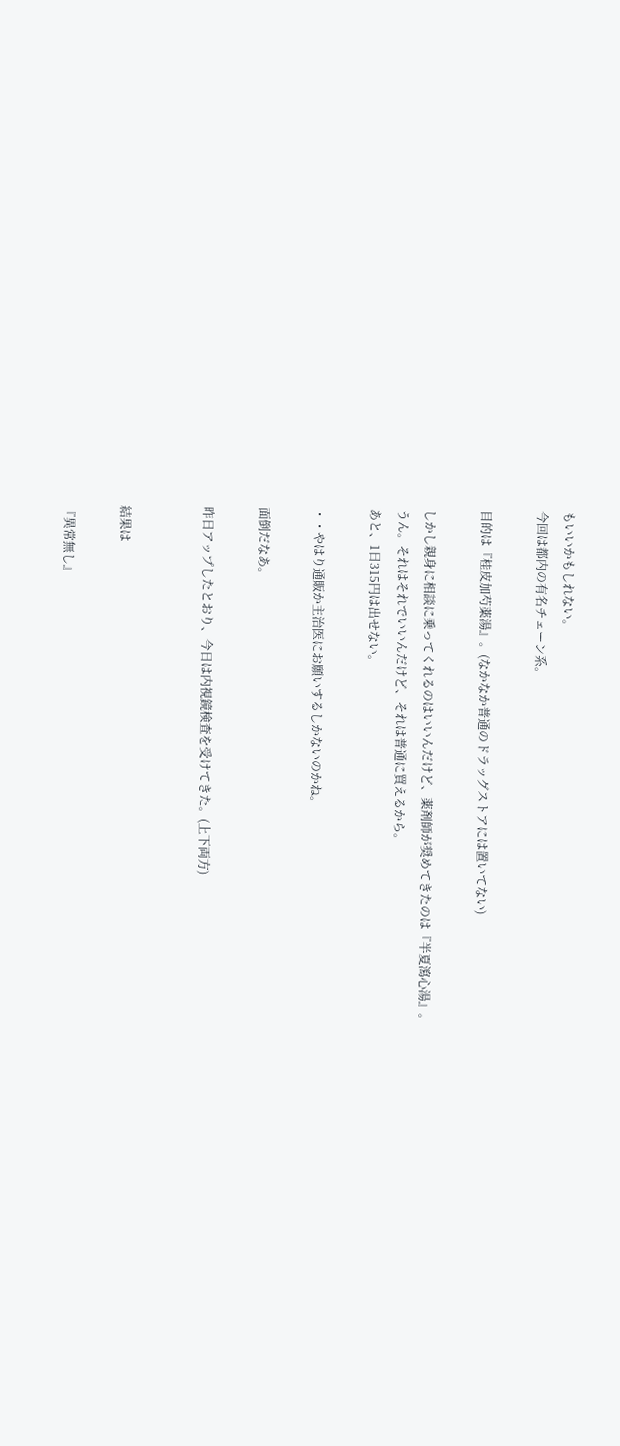もいいかもしれない。
今回は都内の有名チェーン系。

目的は『桂皮加芍薬湯』。(なかなか普通のドラッグストアには置いてない)

しかし親身に相談に乗ってくれるのはいいんだけど、薬剤師が奨めてきたのは『半夏瀉心湯』。
うん。それはそれでいいんだけど、それは普通に買えるから。
あと、1日315円は出せない。

・・やはり通販か主治医にお願いするしかないのかね。

面倒だなあ。

昨日アップしたとおり、今日は内視鏡検査を受けてきた。(上下両方)


結果は

『異常無し』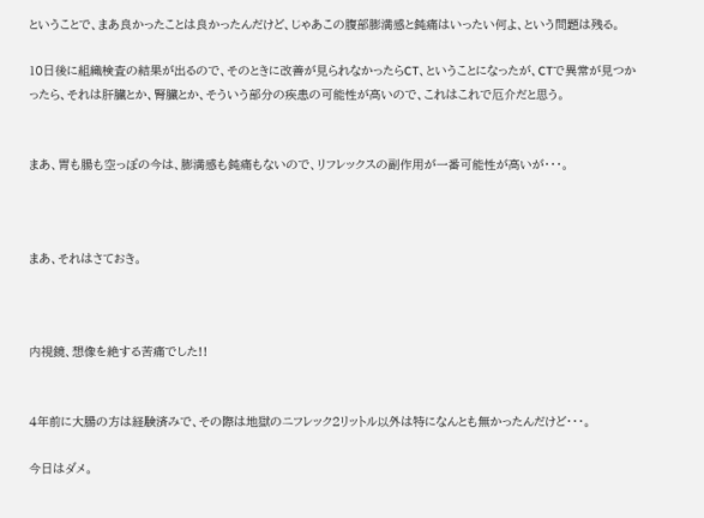ということで、まあ良かったことは良かったんだけど、じゃあこの腹部膨満感と鈍痛はいったい何よ、という問題は残る。

10日後に組織検査の結果が出るので、そのときに改善が見られなかったらCT、ということになったが、CTで異常が見つかったら、それは肝臓とか、腎臓とか、そういう部分の疾患の可能性が高いので、これはこれで厄介だと思う。


まあ、胃も腸も空っぽの今は、膨満感も鈍痛もないので、リフレックスの副作用が一番可能性が高いが・・・。



まあ、それはさておき。



内視鏡、想像を絶する苦痛でした!!


4年前に大腸の方は経験済みで、その際は地獄のニフレック2リットル以外は特になんとも無かったんだけど・・・。

今日はダメ。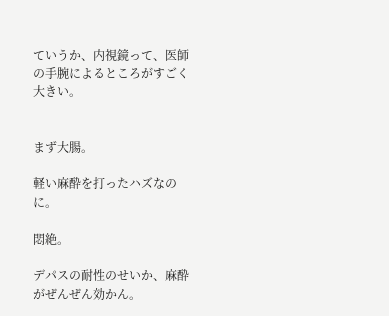ていうか、内視鏡って、医師の手腕によるところがすごく大きい。


まず大腸。

軽い麻酔を打ったハズなのに。

悶絶。

デパスの耐性のせいか、麻酔がぜんぜん効かん。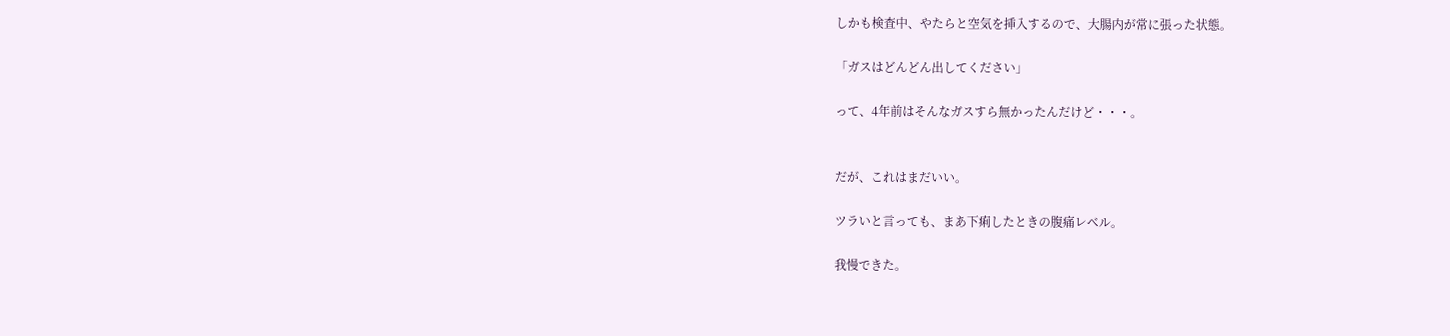しかも検査中、やたらと空気を挿入するので、大腸内が常に張った状態。

「ガスはどんどん出してください」

って、4年前はそんなガスすら無かったんだけど・・・。


だが、これはまだいい。

ツラいと言っても、まあ下痢したときの腹痛レベル。

我慢できた。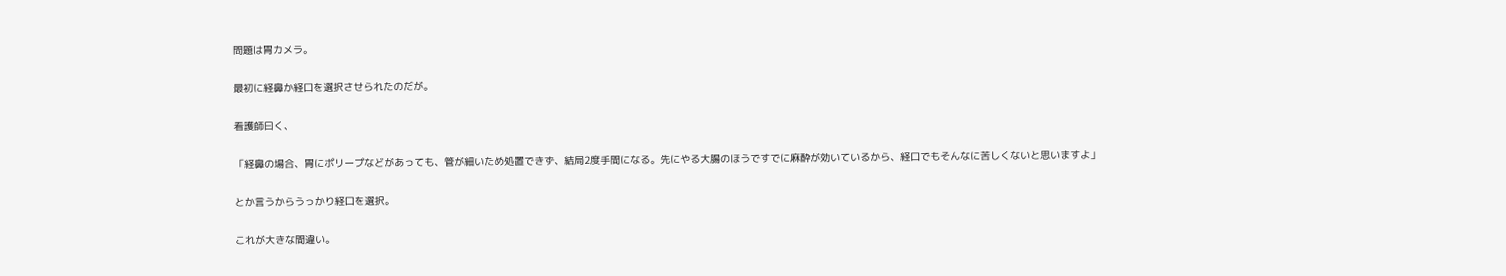問題は胃カメラ。

最初に経鼻か経口を選択させられたのだが。

看護師曰く、

「経鼻の場合、胃にポリープなどがあっても、管が細いため処置できず、結局2度手間になる。先にやる大腸のほうですでに麻酔が効いているから、経口でもそんなに苦しくないと思いますよ」

とか言うからうっかり経口を選択。

これが大きな間違い。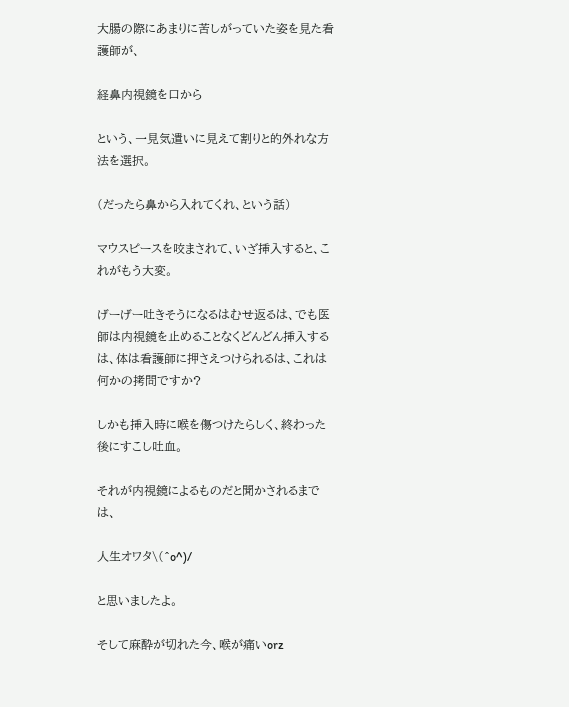大腸の際にあまりに苦しがっていた姿を見た看護師が、

経鼻内視鏡を口から

という、一見気遣いに見えて割りと的外れな方法を選択。

(だったら鼻から入れてくれ、という話)

マウスピースを咬まされて、いざ挿入すると、これがもう大変。

げーげー吐きそうになるはむせ返るは、でも医師は内視鏡を止めることなくどんどん挿入するは、体は看護師に押さえつけられるは、これは何かの拷問ですか?

しかも挿入時に喉を傷つけたらしく、終わった後にすこし吐血。

それが内視鏡によるものだと聞かされるまでは、

人生オワタ\(^o^)/

と思いましたよ。

そして麻酔が切れた今、喉が痛いorz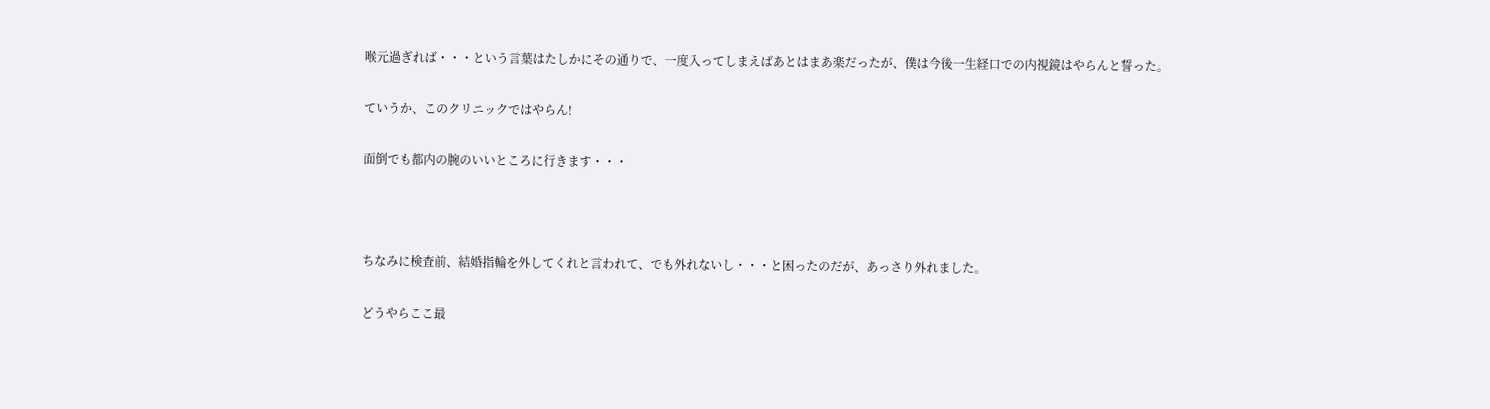喉元過ぎれば・・・という言葉はたしかにその通りで、一度入ってしまえばあとはまあ楽だったが、僕は今後一生経口での内視鏡はやらんと誓った。

ていうか、このクリニックではやらん!

面倒でも都内の腕のいいところに行きます・・・



ちなみに検査前、結婚指輪を外してくれと言われて、でも外れないし・・・と困ったのだが、あっさり外れました。

どうやらここ最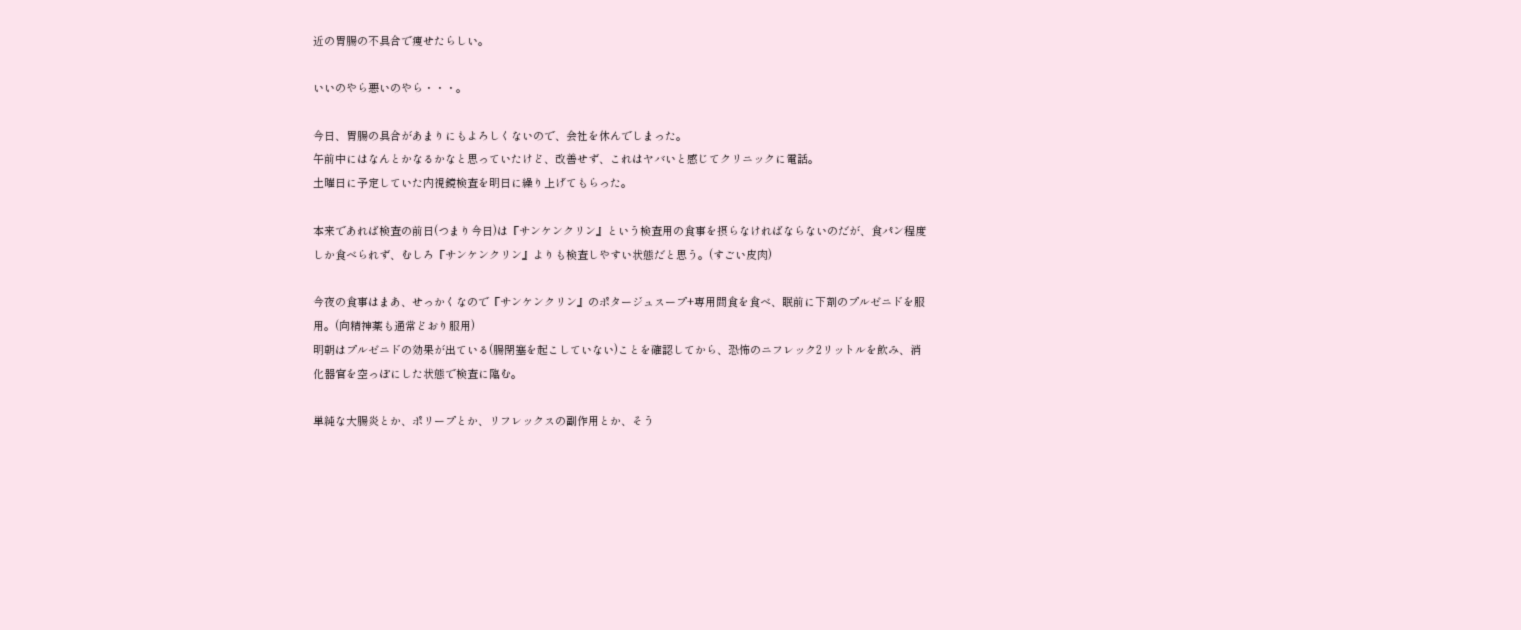近の胃腸の不具合で痩せたらしい。

いいのやら悪いのやら・・・。

今日、胃腸の具合があまりにもよろしくないので、会社を休んでしまった。
午前中にはなんとかなるかなと思っていたけど、改善せず、これはヤバいと感じてクリニックに電話。
土曜日に予定していた内視鏡検査を明日に繰り上げてもらった。

本来であれば検査の前日(つまり今日)は『サンケンクリン』という検査用の食事を摂らなければならないのだが、食パン程度しか食べられず、むしろ『サンケンクリン』よりも検査しやすい状態だと思う。(すごい皮肉)

今夜の食事はまあ、せっかくなので『サンケンクリン』のポタージュスープ+専用間食を食べ、眠前に下剤のプルゼニドを服用。(向精神薬も通常どおり服用)
明朝はプルゼニドの効果が出ている(腸閉塞を起こしていない)ことを確認してから、恐怖のニフレック2リットルを飲み、消化器官を空っぽにした状態で検査に臨む。

単純な大腸炎とか、ポリープとか、リフレックスの副作用とか、そう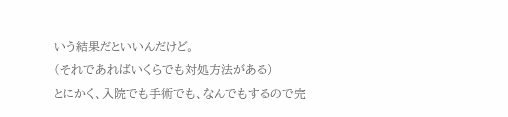いう結果だといいんだけど。
(それであればいくらでも対処方法がある)
とにかく、入院でも手術でも、なんでもするので完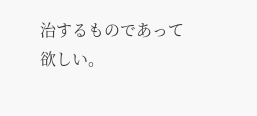治するものであって欲しい。